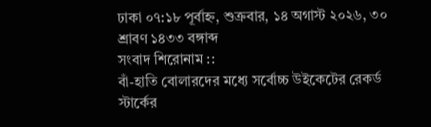ঢাকা ০৭:১৮ পূর্বাহ্ন, শুক্রবার, ১৪ অগাস্ট ২০২৬, ৩০ শ্রাবণ ১৪৩৩ বঙ্গাব্দ
সংবাদ শিরোনাম ::
বাঁ-হাতি বোলারদের মধ্যে সর্বোচ্চ উইকেটের রেকর্ড স্টার্কের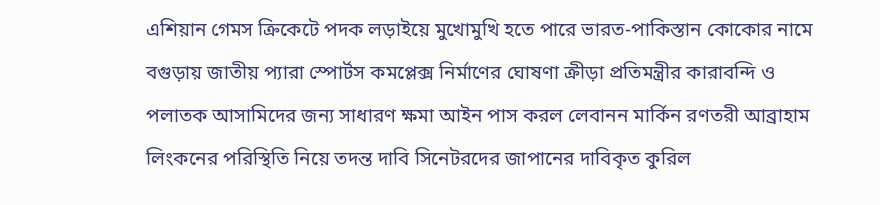এশিয়ান গেমস ক্রিকেটে পদক লড়াইয়ে মুখোমুখি হতে পারে ভারত-পাকিস্তান কোকোর নামে বগুড়ায় জাতীয় প্যারা স্পোর্টস কমপ্লেক্স নির্মাণের ঘোষণা ক্রীড়া প্রতিমন্ত্রীর কারাবন্দি ও পলাতক আসামিদের জন্য সাধারণ ক্ষমা আইন পাস করল লেবানন মার্কিন রণতরী আব্রাহাম লিংকনের পরিস্থিতি নিয়ে তদন্ত দাবি সিনেটরদের জাপানের দাবিকৃত কুরিল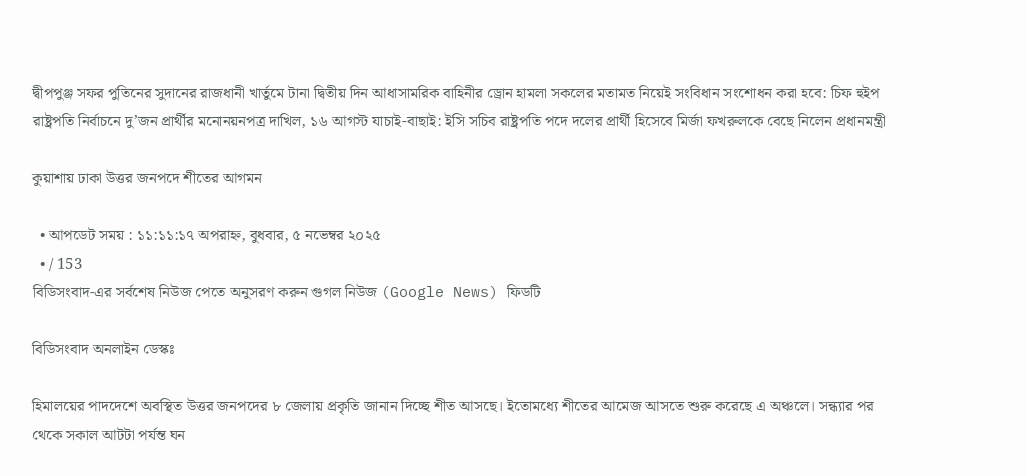দ্বীপপুঞ্জ সফর পুতিনের সুদানের রাজধানী খার্তুমে টানা দ্বিতীয় দিন আধাসামরিক বাহিনীর ড্রোন হামলা সকলের মতামত নিয়েই সংবিধান সংশোধন করা হবে: চিফ হুইপ রাষ্ট্রপতি নির্বাচনে দু’জন প্রার্থীর মনোনয়নপত্র দাখিল, ১৬ আগস্ট যাচাই-বাছাই: ইসি সচিব রাষ্ট্রপতি পদে দলের প্রার্থী হিসেবে মির্জা ফখরুলকে বেছে নিলেন প্রধানমন্ত্রী

কুয়াশায় ঢাকা উত্তর জনপদে শীতের আগমন

  • আপডেট সময় : ১১:১১:১৭ অপরাহ্ন, বুধবার, ৫ নভেম্বর ২০২৫
  • / 153
বিডিসংবাদ-এর সর্বশেষ নিউজ পেতে অনুসরণ করুন গুগল নিউজ (Google News) ফিডটি

বিডিসংবাদ অনলাইন ডেস্কঃ

হিমালয়ের পাদদেশে অবস্থিত উত্তর জনপদের ৮ জেলায় প্রকৃতি জানান দিচ্ছে শীত আসছে। ইতোমধ্যে শীতের আমেজ আসতে শুরু করেছে এ অঞ্চলে। সন্ধ্যার পর থেকে সকাল আটটা পর্যন্ত ঘন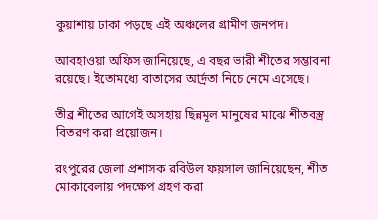কুয়াশায় ঢাকা পড়ছে এই অঞ্চলের গ্রামীণ জনপদ।

আবহাওয়া অফিস জানিয়েছে, এ বছর ভারী শীতের সম্ভাবনা রয়েছে। ইতোমধ্যে বাতাসের আর্দ্রতা নিচে নেমে এসেছে।

তীব্র শীতের আগেই অসহায় ছিন্নমূল মানুষের মাঝে শীতবস্ত্র বিতরণ করা প্রয়োজন।

রংপুরের জেলা প্রশাসক রবিউল ফয়সাল জানিয়েছেন, শীত মোকাবেলায় পদক্ষেপ গ্রহণ করা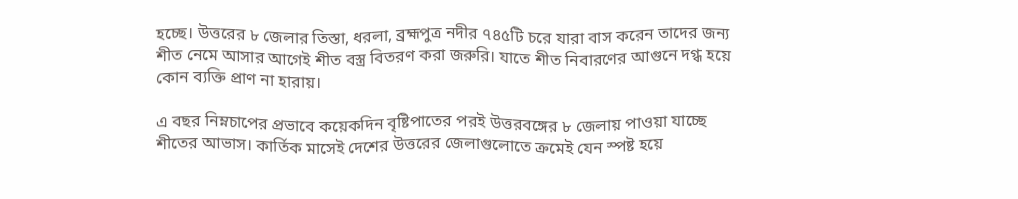হচ্ছে। উত্তরের ৮ জেলার তিস্তা, ধরলা, ব্রহ্মপুত্র নদীর ৭৪৫টি চরে যারা বাস করেন তাদের জন্য শীত নেমে আসার আগেই শীত বস্ত্র বিতরণ করা জরুরি। যাতে শীত নিবারণের আগুনে দগ্ধ হয়ে কোন ব্যক্তি প্রাণ না হারায়।

এ বছর নিম্নচাপের প্রভাবে কয়েকদিন বৃষ্টিপাতের পরই উত্তরবঙ্গের ৮ জেলায় পাওয়া যাচ্ছে শীতের আভাস। কার্তিক মাসেই দেশের উত্তরের জেলাগুলোতে ক্রমেই যেন স্পষ্ট হয়ে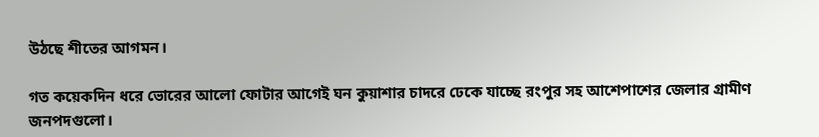উঠছে শীতের আগমন।

গত কয়েকদিন ধরে ভোরের আলো ফোটার আগেই ঘন কুয়াশার চাদরে ঢেকে যাচ্ছে রংপুর সহ আশেপাশের জেলার গ্রামীণ জনপদগুলো।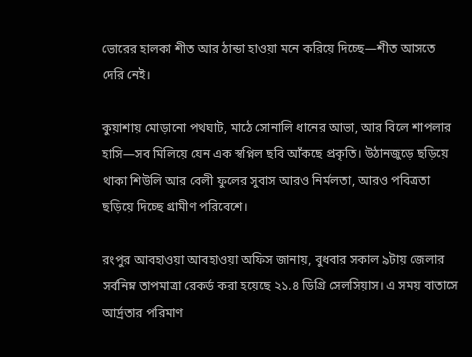ভোরের হালকা শীত আর ঠান্ডা হাওয়া মনে করিয়ে দিচ্ছে—শীত আসতে দেরি নেই।

কুয়াশায় মোড়ানো পথঘাট, মাঠে সোনালি ধানের আভা, আর বিলে শাপলার হাসি—সব মিলিয়ে যেন এক স্বপ্নিল ছবি আঁকছে প্রকৃতি। উঠানজুড়ে ছড়িয়ে থাকা শিউলি আর বেলী ফুলের সুবাস আরও নির্মলতা, আরও পবিত্রতা ছড়িয়ে দিচ্ছে গ্রামীণ পরিবেশে।

রংপুর আবহাওয়া আবহাওয়া অফিস জানায়, বুধবার সকাল ৯টায় জেলার সর্বনিম্ন তাপমাত্রা রেকর্ড করা হয়েছে ২১.৪ ডিগ্রি সেলসিয়াস। এ সময় বাতাসে আর্দ্রতার পরিমাণ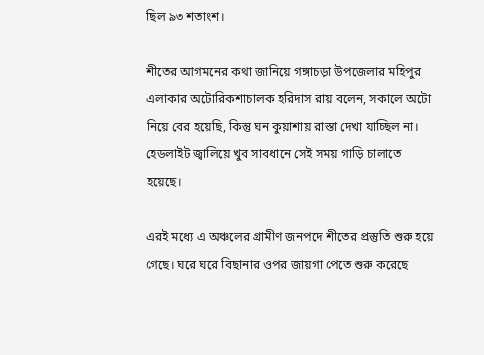ছিল ৯৩ শতাংশ।

শীতের আগমনের কথা জানিয়ে গঙ্গাচড়া উপজেলার মহিপুর এলাকার অটোরিকশাচালক হরিদাস রায় বলেন, সকালে অটো নিয়ে বের হয়েছি, কিন্তু ঘন কুয়াশায় রাস্তা দেখা যাচ্ছিল না। হেডলাইট জ্বালিয়ে খুব সাবধানে সেই সময় গাড়ি চালাতে হয়েছে।

এরই মধ্যে এ অঞ্চলের গ্রামীণ জনপদে শীতের প্রস্তুতি শুরু হয়ে গেছে। ঘরে ঘরে বিছানার ওপর জায়গা পেতে শুরু করেছে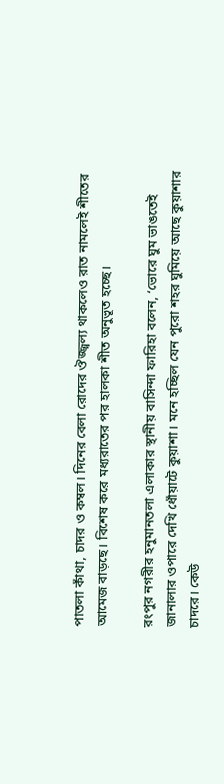পাতলা কাঁথা, চাদর ও কম্বল। দিনের বেলা রোদের ঔজ্জ্বল্য থাকলেও রাত নামলেই শীতের আমেজ বাড়ছে। বিশেষ করে মধ্যরাতের পর হালকা শীত অনুভূত হচ্ছে।

রংপুর নগরীর হনুমানতলা এলাকার স্থানীয় বাসিন্দা ফারিহা বলেন, ‘ভোরে ঘুম ভাঙতেই জানালার ওপারে দেখি ধোঁয়াটে কুয়াশা। মনে হচ্ছিল যেন পুরো শহর ঘুমিয়ে আছে কুয়াশার চাদরে। কেউ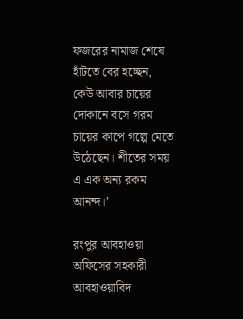ফজরের নামাজ শেষে হাঁটতে বের হচ্ছেন, কেউ আবার চায়ের দোকানে বসে গরম চায়ের কাপে গল্পে মেতে উঠেছেন। শীতের সময় এ এক অন্য রকম আনন্দ।’

রংপুর আবহাওয়া অফিসের সহকারী আবহাওয়াবিদ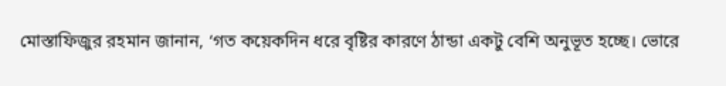মোস্তাফিজুর রহমান জানান, ‘গত কয়েকদিন ধরে বৃষ্টির কারণে ঠান্ডা একটু বেশি অনুভূত হচ্ছে। ভোরে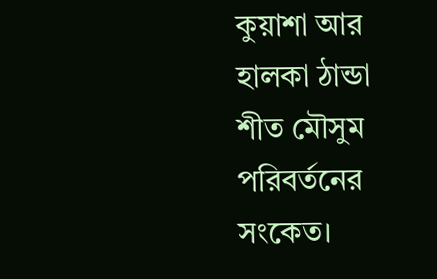কুয়াশা আর হালকা ঠান্ডা শীত মৌসুম পরিবর্তনের সংকেত।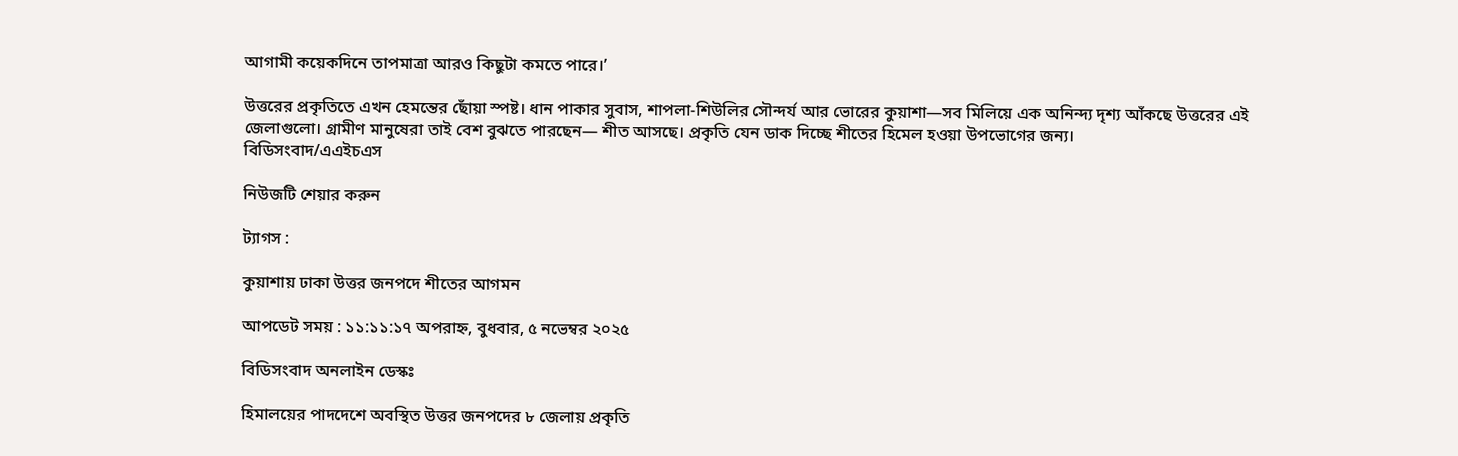আগামী কয়েকদিনে তাপমাত্রা আরও কিছুটা কমতে পারে।’

উত্তরের প্রকৃতিতে এখন হেমন্তের ছোঁয়া স্পষ্ট। ধান পাকার সুবাস, শাপলা-শিউলির সৌন্দর্য আর ভোরের কুয়াশা—সব মিলিয়ে এক অনিন্দ্য দৃশ্য আঁকছে উত্তরের এই জেলাগুলো। গ্রামীণ মানুষেরা তাই বেশ বুঝতে পারছেন— শীত আসছে। প্রকৃতি যেন ডাক দিচ্ছে শীতের হিমেল হওয়া উপভোগের জন্য।
বিডিসংবাদ/এএইচএস

নিউজটি শেয়ার করুন

ট্যাগস :

কুয়াশায় ঢাকা উত্তর জনপদে শীতের আগমন

আপডেট সময় : ১১:১১:১৭ অপরাহ্ন, বুধবার, ৫ নভেম্বর ২০২৫

বিডিসংবাদ অনলাইন ডেস্কঃ

হিমালয়ের পাদদেশে অবস্থিত উত্তর জনপদের ৮ জেলায় প্রকৃতি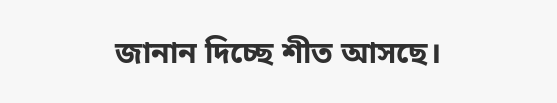জানান দিচ্ছে শীত আসছে।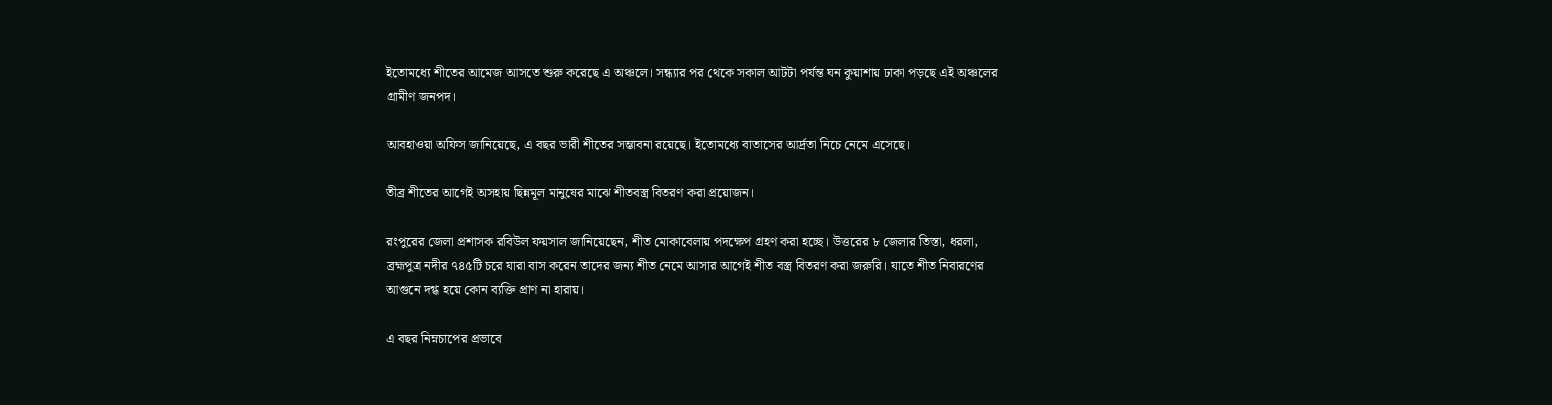ইতোমধ্যে শীতের আমেজ আসতে শুরু করেছে এ অঞ্চলে। সন্ধ্যার পর থেকে সকাল আটটা পর্যন্ত ঘন কুয়াশায় ঢাকা পড়ছে এই অঞ্চলের গ্রামীণ জনপদ।

আবহাওয়া অফিস জানিয়েছে, এ বছর ভারী শীতের সম্ভাবনা রয়েছে। ইতোমধ্যে বাতাসের আর্দ্রতা নিচে নেমে এসেছে।

তীব্র শীতের আগেই অসহায় ছিন্নমূল মানুষের মাঝে শীতবস্ত্র বিতরণ করা প্রয়োজন।

রংপুরের জেলা প্রশাসক রবিউল ফয়সাল জানিয়েছেন, শীত মোকাবেলায় পদক্ষেপ গ্রহণ করা হচ্ছে। উত্তরের ৮ জেলার তিস্তা, ধরলা, ব্রহ্মপুত্র নদীর ৭৪৫টি চরে যারা বাস করেন তাদের জন্য শীত নেমে আসার আগেই শীত বস্ত্র বিতরণ করা জরুরি। যাতে শীত নিবারণের আগুনে দগ্ধ হয়ে কোন ব্যক্তি প্রাণ না হারায়।

এ বছর নিম্নচাপের প্রভাবে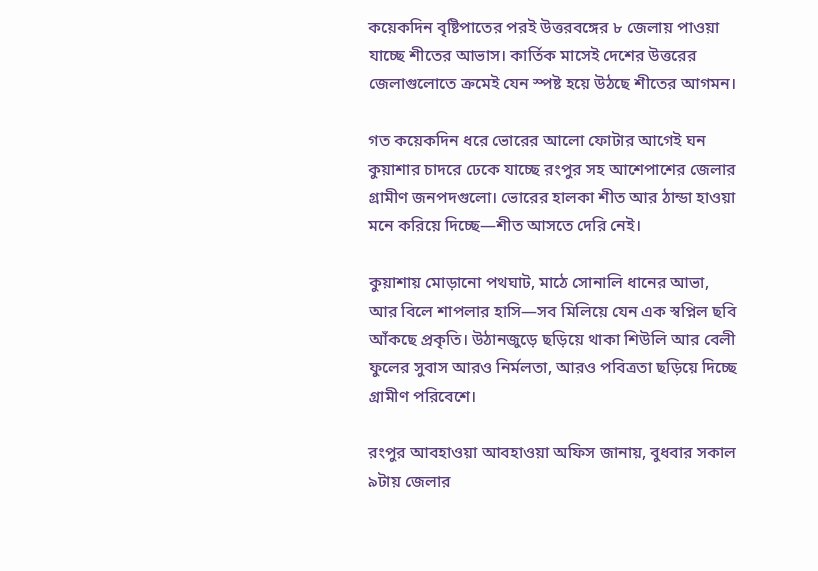কয়েকদিন বৃষ্টিপাতের পরই উত্তরবঙ্গের ৮ জেলায় পাওয়া যাচ্ছে শীতের আভাস। কার্তিক মাসেই দেশের উত্তরের জেলাগুলোতে ক্রমেই যেন স্পষ্ট হয়ে উঠছে শীতের আগমন।

গত কয়েকদিন ধরে ভোরের আলো ফোটার আগেই ঘন কুয়াশার চাদরে ঢেকে যাচ্ছে রংপুর সহ আশেপাশের জেলার গ্রামীণ জনপদগুলো। ভোরের হালকা শীত আর ঠান্ডা হাওয়া মনে করিয়ে দিচ্ছে—শীত আসতে দেরি নেই।

কুয়াশায় মোড়ানো পথঘাট, মাঠে সোনালি ধানের আভা, আর বিলে শাপলার হাসি—সব মিলিয়ে যেন এক স্বপ্নিল ছবি আঁকছে প্রকৃতি। উঠানজুড়ে ছড়িয়ে থাকা শিউলি আর বেলী ফুলের সুবাস আরও নির্মলতা, আরও পবিত্রতা ছড়িয়ে দিচ্ছে গ্রামীণ পরিবেশে।

রংপুর আবহাওয়া আবহাওয়া অফিস জানায়, বুধবার সকাল ৯টায় জেলার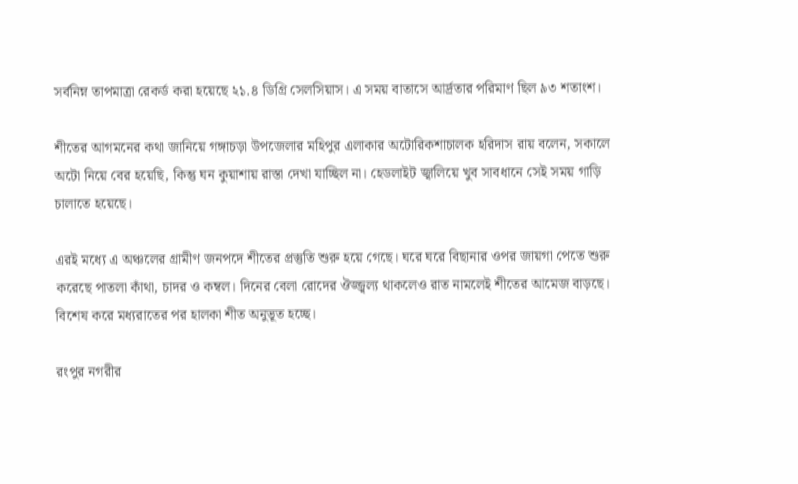সর্বনিম্ন তাপমাত্রা রেকর্ড করা হয়েছে ২১.৪ ডিগ্রি সেলসিয়াস। এ সময় বাতাসে আর্দ্রতার পরিমাণ ছিল ৯৩ শতাংশ।

শীতের আগমনের কথা জানিয়ে গঙ্গাচড়া উপজেলার মহিপুর এলাকার অটোরিকশাচালক হরিদাস রায় বলেন, সকালে অটো নিয়ে বের হয়েছি, কিন্তু ঘন কুয়াশায় রাস্তা দেখা যাচ্ছিল না। হেডলাইট জ্বালিয়ে খুব সাবধানে সেই সময় গাড়ি চালাতে হয়েছে।

এরই মধ্যে এ অঞ্চলের গ্রামীণ জনপদে শীতের প্রস্তুতি শুরু হয়ে গেছে। ঘরে ঘরে বিছানার ওপর জায়গা পেতে শুরু করেছে পাতলা কাঁথা, চাদর ও কম্বল। দিনের বেলা রোদের ঔজ্জ্বল্য থাকলেও রাত নামলেই শীতের আমেজ বাড়ছে। বিশেষ করে মধ্যরাতের পর হালকা শীত অনুভূত হচ্ছে।

রংপুর নগরীর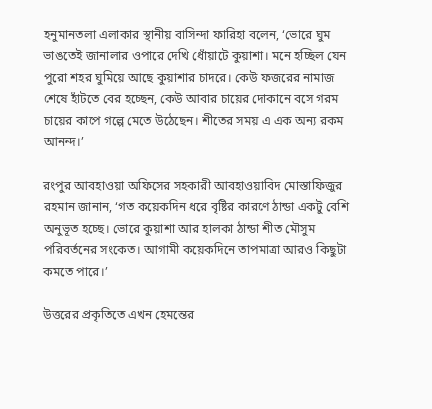হনুমানতলা এলাকার স্থানীয় বাসিন্দা ফারিহা বলেন, ‘ভোরে ঘুম ভাঙতেই জানালার ওপারে দেখি ধোঁয়াটে কুয়াশা। মনে হচ্ছিল যেন পুরো শহর ঘুমিয়ে আছে কুয়াশার চাদরে। কেউ ফজরের নামাজ শেষে হাঁটতে বের হচ্ছেন, কেউ আবার চায়ের দোকানে বসে গরম চায়ের কাপে গল্পে মেতে উঠেছেন। শীতের সময় এ এক অন্য রকম আনন্দ।’

রংপুর আবহাওয়া অফিসের সহকারী আবহাওয়াবিদ মোস্তাফিজুর রহমান জানান, ‘গত কয়েকদিন ধরে বৃষ্টির কারণে ঠান্ডা একটু বেশি অনুভূত হচ্ছে। ভোরে কুয়াশা আর হালকা ঠান্ডা শীত মৌসুম পরিবর্তনের সংকেত। আগামী কয়েকদিনে তাপমাত্রা আরও কিছুটা কমতে পারে।’

উত্তরের প্রকৃতিতে এখন হেমন্তের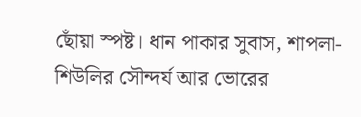ছোঁয়া স্পষ্ট। ধান পাকার সুবাস, শাপলা-শিউলির সৌন্দর্য আর ভোরের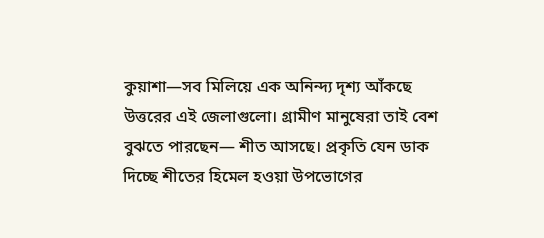কুয়াশা—সব মিলিয়ে এক অনিন্দ্য দৃশ্য আঁকছে উত্তরের এই জেলাগুলো। গ্রামীণ মানুষেরা তাই বেশ বুঝতে পারছেন— শীত আসছে। প্রকৃতি যেন ডাক দিচ্ছে শীতের হিমেল হওয়া উপভোগের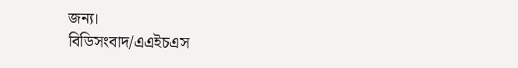জন্য।
বিডিসংবাদ/এএইচএস